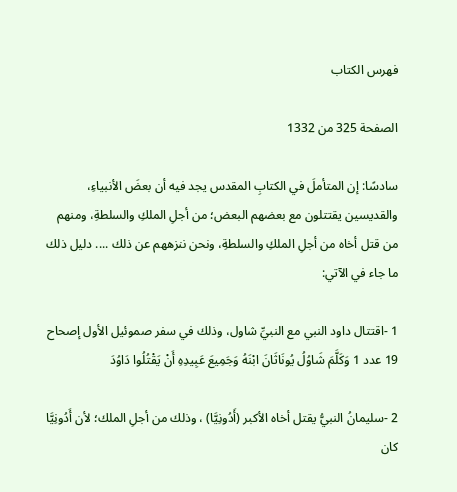فهرس الكتاب

الصفحة 325 من 1332

سادسًا: إن المتأملَ في الكتابِ المقدس يجد فيه أن بعضَ الأنبياءِ، والقديسين يقتتلون مع بعضهم البعض؛ من أجلِ الملكِ والسلطةِ، ومنهم من قتل أخاه من أجلِ الملكِ والسلطةِ، ونحن ننزههم عن ذلك .... دليل ذلك ما جاء في الآتي:

1 -اقتتال داود النبي مع النبيِّ شاول، وذلك في سفر صموئيل الأول إصحاح 19 عدد 1 وَكَلَّمَ شَاوُلُ يُونَاثَانَ ابْنَهُ وَجَمِيعَ عَبِيدِهِ أَنْ يَقْتُلُوا دَاوُدَ

2 -سليمانُ النبيُّ يقتل أخاه الأكبر (أَدُونِيَّا) ، وذلك من أجلِ الملك؛ لأن أَدُونِيَّا كان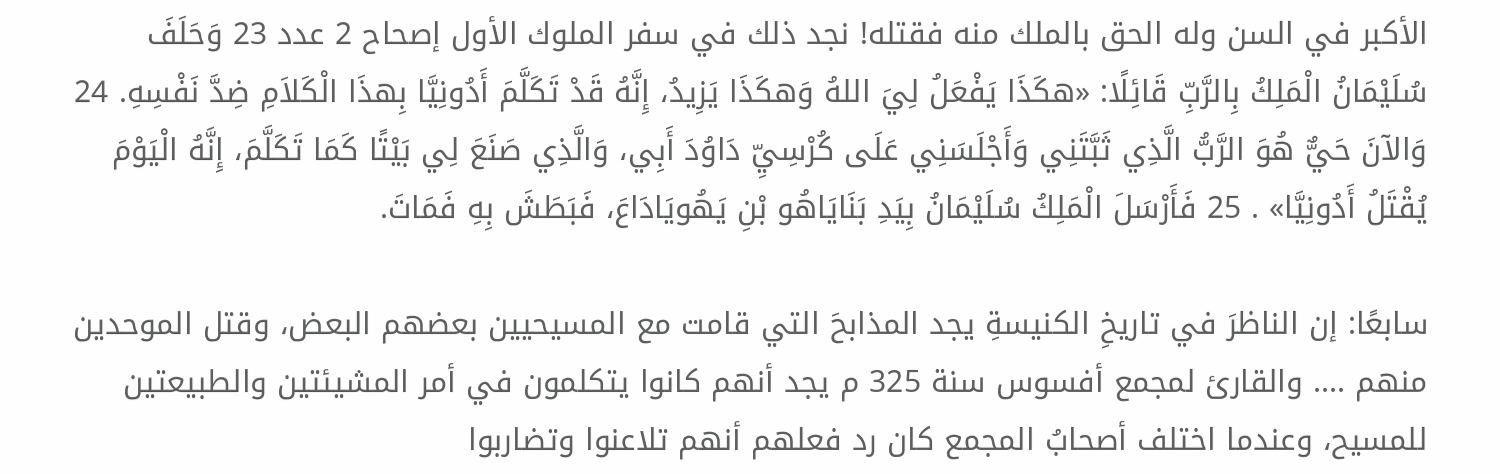الأكبر في السن وله الحق بالملك منه فقتله! نجد ذلك في سفر الملوك الأول إصحاح 2 عدد 23 وَحَلَفَ سُلَيْمَانُ الْمَلِكُ بِالرَّبِّ قَائِلًا: «هكَذَا يَفْعَلُ لِيَ اللهُ وَهكَذَا يَزِيدُ، إِنَّهُ قَدْ تَكَلَّمَ أَدُونِيَّا بِهذَا الْكَلاَمِ ضِدَّ نَفْسِهِ. 24 وَالآنَ حَيٌّ هُوَ الرَّبُّ الَّذِي ثَبَّتَنِي وَأَجْلَسَنِي عَلَى كُرْسِيِّ دَاوُدَ أَبِي، وَالَّذِي صَنَعَ لِي بَيْتًا كَمَا تَكَلَّمَ، إِنَّهُ الْيَوْمَ يُقْتَلُ أَدُونِيَّا» . 25 فَأَرْسَلَ الْمَلِكُ سُلَيْمَانُ بِيَدِ بَنَايَاهُو بْنِ يَهُويَادَاعَ، فَبَطَشَ بِهِ فَمَاتَ.

سابعًا: إن الناظرَ في تاريخِ الكنيسةِ يجد المذابحَ التي قامت مع المسيحيين بعضهم البعض، وقتل الموحدين منهم .... والقارئ لمجمع أفسوس سنة 325 م يجد أنهم كانوا يتكلمون في أمر المشيئتين والطبيعتين للمسيح، وعندما اختلف أصحابُ المجمع كان رد فعلهم أنهم تلاعنوا وتضاربوا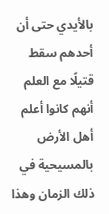بالأيدي حتى أن أحدهم سقط قتيلًا مع العلم أنهم كانوا أعلم أهل الأرض بالمسيحية في ذلك الزمان وهذا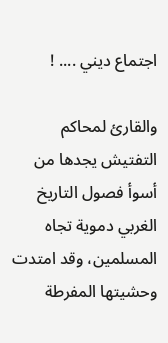اجتماع ديني .... !

والقارئ لمحاكم التفتيش يجدها من أسوأ فصول التاريخ الغربي دموية تجاه المسلمين، وقد امتدت وحشيتها المفرطة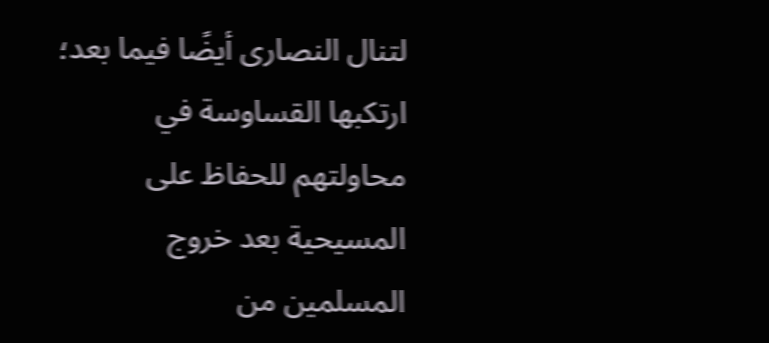لتنال النصارى أيضًا فيما بعد؛ ارتكبها القساوسة في محاولتهم للحفاظ على المسيحية بعد خروج المسلمين من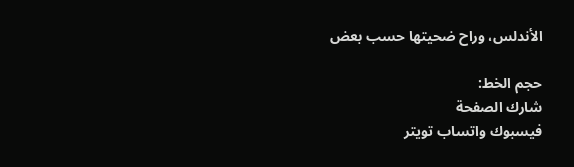الأندلس، وراح ضحيتها حسب بعض

حجم الخط:
شارك الصفحة
فيسبوك واتساب تويتر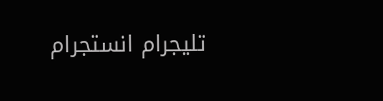تليجرام انستجرام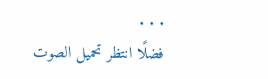. . .
فضلًا انتظر تحميل الصوت